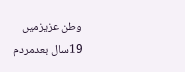وطن عزیزمیں 19سال بعدمردم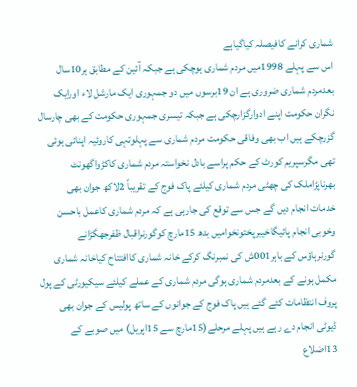شماری کرانے کافیصلہ کیاگیاہے
اس سے پہلے 1998میں مردم شماری ہوچکی ہے جبکہ آئین کے مطابق ہر10سال
بعدمردم شماری ضروری ہے ان 19برسوں میں دو جمہوری ایک مارشل لاء اورایک
نگران حکومت اپنے ادوارگزارچکی ہے جبکہ تیسری جمہوری حکومت کے بھی چارسال
گزرچکے ہیں اب بھی وفاقی حکومت مردم شماری سے پہلوتہی کاروئیہ اپنائی ہوئی
تھی مگرسپریم کورٹ کے حکم پراسے بادل نخواستہ مردم شماری کاکڑواگھونٹ
بھرناپڑاملک کی چھٹی مردم شماری کیلئے پاک فوج کے تقریباً 2لاکھ جوان بھی
خدمات انجام دیں گے جس سے توقع کی جارہی ہے کہ مردم شماری کاعمل باحسن
وخوبی انجام پائیگاخیبرپختونخوامیں بدھ 15مارچ کوگورنراقبال ظفرجھگڑانے
گورنرہاؤس کے باہر001ش کی نمبرنگ کرکے خانہ شماری کاافتتاح کیاخانہ شماری
مکمل ہونے کے بعدمردم شماری ہوگی مردم شماری کے عملے کیلئے سیکیورٹی کے پول
پروف انتظامات کئے گئے ہیں پاک فوج کے جوانوں کے ساتھ پولیس کے جوان بھی
ڈیوٹی انجام دے رہے ہیں پہلے مرحلے(15مارچ سے 15اپریل) میں صوبے کے 13اضلاع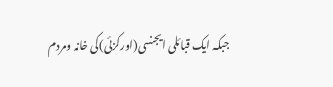جبکہ ایک قبائلی ایجنسی(اورکزئی)کی خانہ ومردم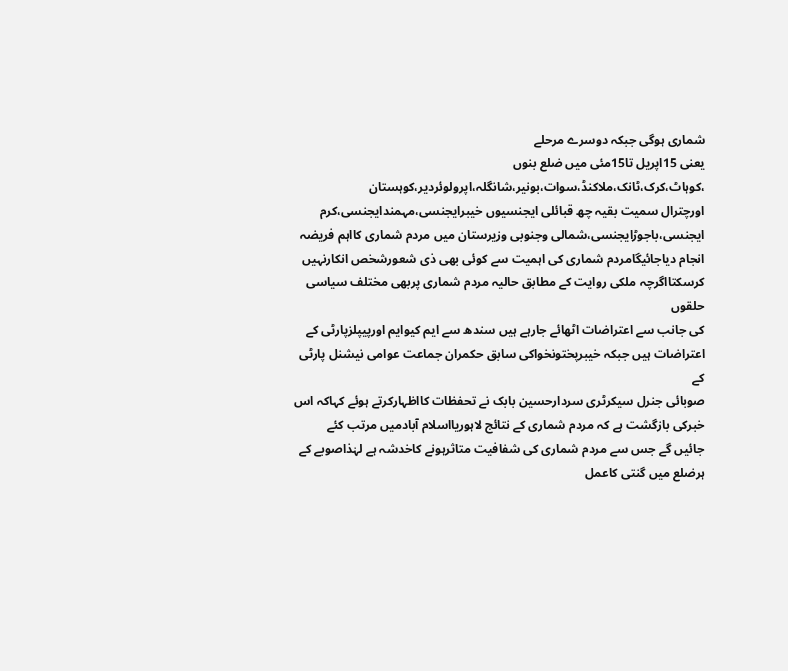شماری ہوگی جبکہ دوسرے مرحلے
یعنی 15اپریل تا15مئی میں ضلع بنوں ،کوہاٹ،کرک،ٹانک،ملاکنڈ،سوات،بونیر،شانگلہ،اپرولوئردیر،کوہستان
اورچترال سمیت بقیہ چھ قبائلی ایجنسیوں خیبرایجنسی،مہمندایجنسی،کرم
ایجنسی،باجوڑایجنسی،شمالی وجنوبی وزیرستان میں مردم شماری کااہم فریضہ
انجام دیاجائیگامردم شماری کی اہمیت سے کوئی بھی ذی شعورشخص انکارنہیں
کرسکتااگرچہ ملکی روایت کے مطابق حالیہ مردم شماری پربھی مختلف سیاسی حلقوں
کی جانب سے اعتراضات اٹھائے جارہے ہیں سندھ سے ایم کیوایم اورپیپلزپارٹی کے
اعتراضات ہیں جبکہ خیبرپختونخواکی سابق حکمران جماعت عوامی نیشنل پارٹی کے
صوبائی جنرل سیکرٹری سردارحسین بابک نے تحفظات کااظہارکرتے ہوئے کہاکہ اس
خبرکی بازگشت ہے کہ مردم شماری کے نتائج لاہوریااسلام آبادمیں مرتب کئے
جائیں گے جس سے مردم شماری کی شفافیت متاثرہونے کاخدشہ ہے لہٰذاصوبے کے
ہرضلع میں گنتی کاعمل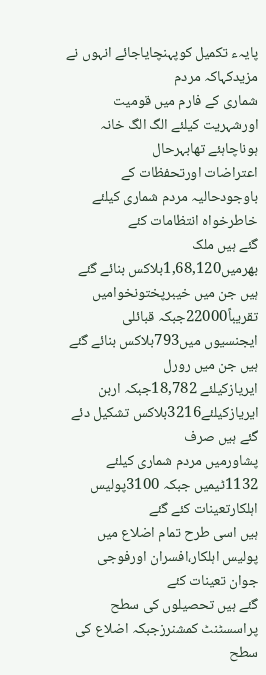پایہء تکمیل کوپہنچایاجائے انہوں نے مزیدکہاکہ مردم
شماری کے فارم میں قومیت اورشہریت کیلئے الگ الگ خانہ ہوناچاہئے تھابہرحال
اعتراضات اورتحفظات کے باوجودحالیہ مردم شماری کیلئے خاطرخواہ انتظامات کئے
گئے ہیں ملک بھرمیں1,68,120بلاکس بنائے گئے ہیں جن میں خیبرپختونخوامیں
تقریباً22000جبکہ قبائلی ایجنسیوں میں793بلاکس بنائے گئے ہیں جن میں رورل
ایریازکیلئے 18,782جبکہ اربن ایریازکیلئے3216بلاکس تشکیل دئے گئے ہیں صرف
پشاورمیں مردم شماری کیلئے 1132ٹیمیں جبکہ 3100پولیس اہلکارتعینات کئے گئے
ہیں اسی طرح تمام اضلاع میں پولیس اہلکار،افسران اورفوجی جوان تعینات کئے
گئے ہیں تحصیلوں کی سطح پراسسٹنٹ کمشنرزجبکہ اضلاع کی سطح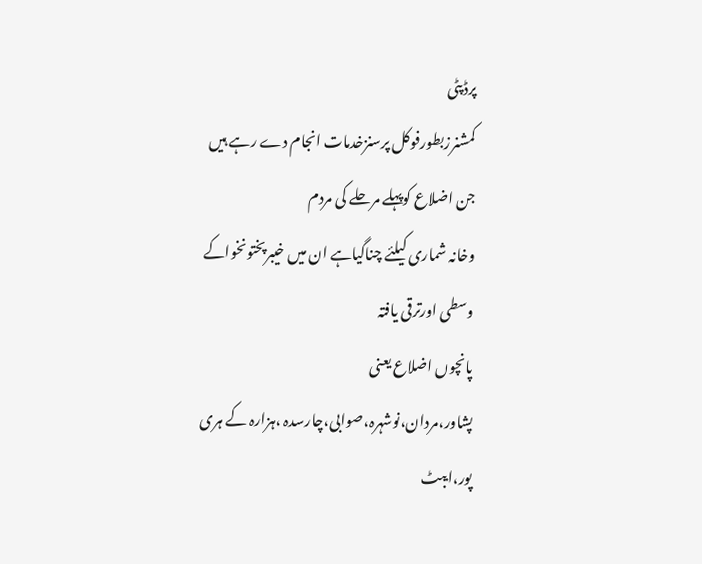پرڈپٹی
کمشنرزبطورفوکل پرسنزخدمات انجام دے رہے ہیں جن اضلاع کوپہلے مرحلے کی مردم
وخانہ شماری کیلئے چناگیاہے ان میں خیبرپختونخواکے وسطی اورترقی یافتہ
پانچوں اضلاع یعنی پشاور،مردان،نوشہرہ،صوابی،چارسدہ ،ہزارہ کے ہری پور،ایبٹ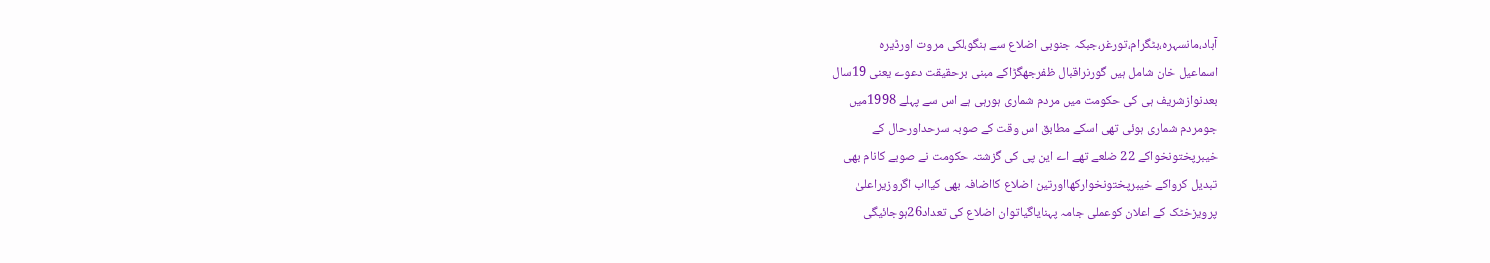آباد،مانسہرہ،بٹگرام،تورغر،جبکہ جنوبی اضلاع سے ہنگو،لکی مروت اورڈیرہ
اسماعیل خان شامل ہیں گورنراقبال ظفرجھگڑاکے مبنی برحقیقت دعوے یعنی 19سال
بعدنوازشریف ہی کی حکومت میں مردم شماری ہورہی ہے اس سے پہلے 1998میں
جومردم شماری ہوئی تھی اسکے مطابق اس وقت کے صوبہ سرحداورحال کے
خیبرپختونخواکے 22 ضلعے تھے اے این پی کی گزشتہ حکومت نے صوبے کانام بھی
تبدیل کرواکے خیبرپختونخوارکھااورتین اضلاع کااضافہ بھی کیااب اگروزیراعلیٰ
پرویزخٹک کے اعلان کوعملی جامہ پہنایاگیاتوان اضلاع کی تعداد26ہوجائیگی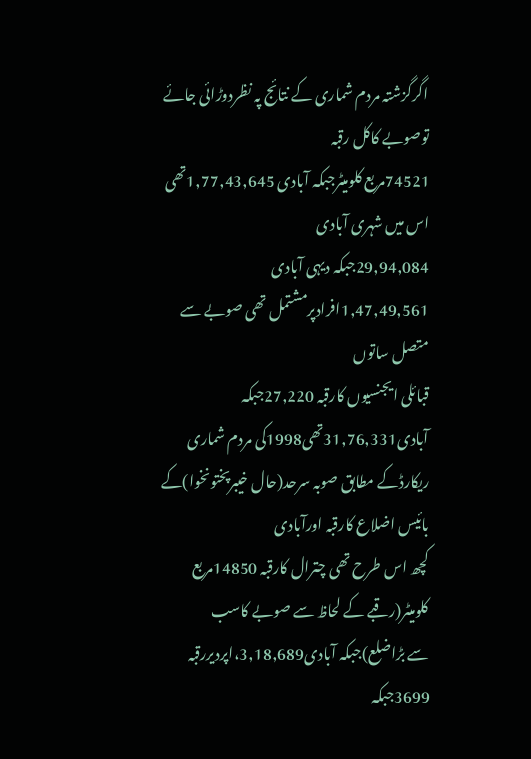اگرگزشتہ مردم شماری کے نتائج پہ نظردوڑائی جائے توصوبے کاکل رقبہ
74521مربع کلومیٹرجبکہ آبادی 1,77,43,645تھی اس میں شہری آبادی
29,94,084جبکہ دیہی آبادی 1,47,49,561افرادپرمشتمل تھی صوبے سے متصل ساتوں
قبائلی ایجنسیوں کارقبہ 27,220جبکہ آبادی31,76,331تھی1998کی مردم شماری
ریکارڈکے مطابق صوبہ سرحد(حال خیبرپختونخوا)کے بائیس اضلاع کارقبہ اورآبادی
کچھ اس طرح تھی چترال کارقبہ 14850مربع کلومیٹر(رقبے کے لحاظ سے صوبے کاسب
سے بڑاضلع)جبکہ آبادی3,18,689،اپردیررقبہ 3699جبکہ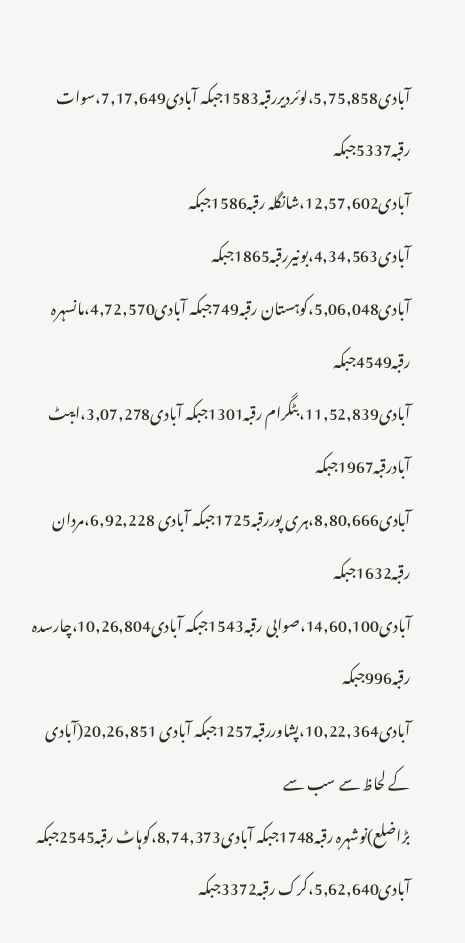آبادی5,75,858،لوئردیررقبہ1583جبکہ آبادی7,17,649،سوات رقبہ5337جبکہ
آبادی12,57,602،شانگلہ رقبہ1586جبکہ آبادی4,34,563،بونیررقبہ1865جبکہ
آبادی5,06,048،کوہستان رقبہ749جبکہ آبادی4,72,570،مانسہرہ رقبہ4549جبکہ
آبادی11,52,839، بٹگرام رقبہ1301جبکہ آبادی3,07,278،ایبٹ آبادرقبہ1967جبکہ
آبادی8,80,666،ہری پوررقبہ1725جبکہ آبادی 6,92,228،مردان رقبہ1632جبکہ
آبادی14,60,100،صوابی رقبہ1543جبکہ آبادی10,26,804،چارسدہ رقبہ996جبکہ
آبادی10,22,364،پشاوررقبہ1257جبکہ آبادی 20,26,851(آبادی کے لحاظ سے سب سے
بڑاضلع)نوشہرہ رقبہ1748جبکہ آبادی8,74,373،کوہاٹ رقبہ2545جبکہ
آبادی5,62,640،کرک رقبہ3372جبکہ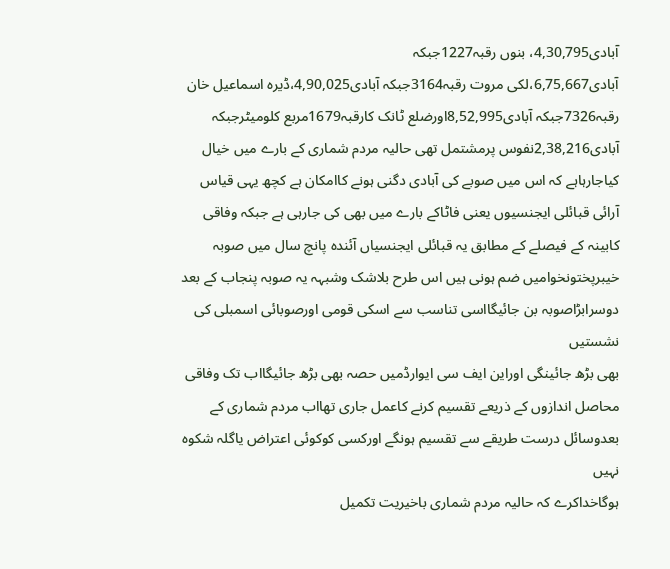آبادی4,30,795، بنوں رقبہ1227جبکہ
آبادی6,75,667،لکی مروت رقبہ3164جبکہ آبادی4,90,025،ڈیرہ اسماعیل خان
رقبہ7326جبکہ آبادی8,52,995اورضلع ٹانک کارقبہ1679مربع کلومیٹرجبکہ
آبادی2,38,216نفوس پرمشتمل تھی حالیہ مردم شماری کے بارے میں خیال
کیاجارہاہے کہ اس میں صوبے کی آبادی دگنی ہونے کاامکان ہے کچھ یہی قیاس
آرائی قبائلی ایجنسیوں یعنی فاٹاکے بارے میں بھی کی جارہی ہے جبکہ وفاقی
کابینہ کے فیصلے کے مطابق یہ قبائلی ایجنسیاں آئندہ پانچ سال میں صوبہ
خیبرپختونخوامیں ضم ہونی ہیں اس طرح بلاشک وشبہہ یہ صوبہ پنجاب کے بعد
دوسرابڑاصوبہ بن جائیگااسی تناسب سے اسکی قومی اورصوبائی اسمبلی کی نشستیں
بھی بڑھ جائینگی اوراین ایف سی ایوارڈمیں حصہ بھی بڑھ جائیگااب تک وفاقی
محاصل اندازوں کے ذریعے تقسیم کرنے کاعمل جاری تھااب مردم شماری کے
بعدوسائل درست طریقے سے تقسیم ہونگے اورکسی کوکوئی اعتراض یاگلہ شکوہ نہیں
ہوگاخداکرے کہ حالیہ مردم شماری باخیریت تکمیل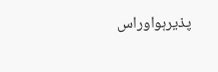پذیرہواوراس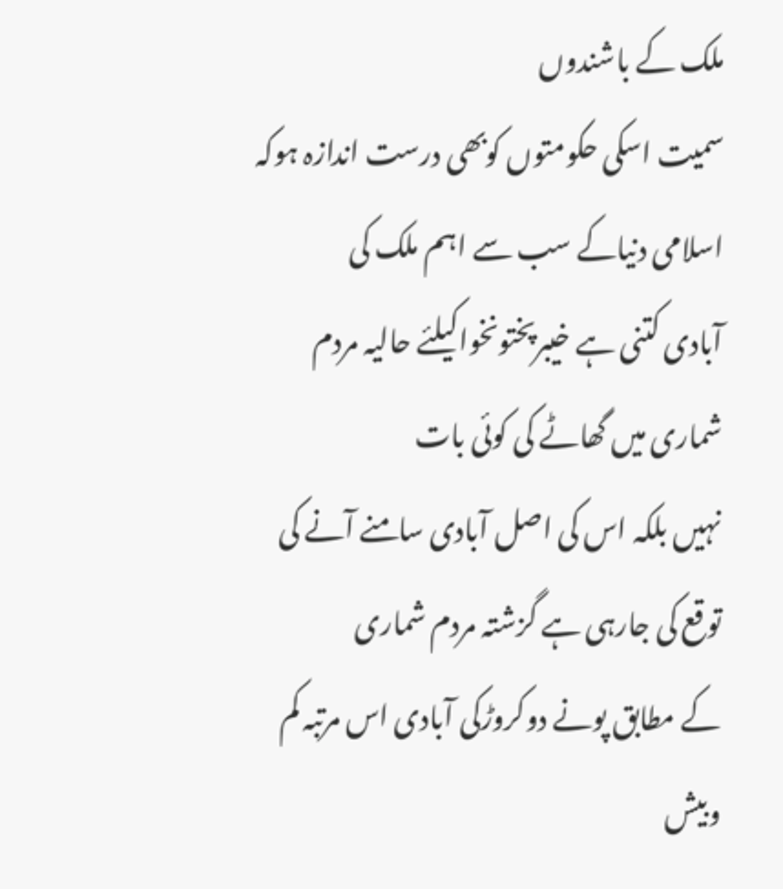ملک کے باشندوں
سمیت اسکی حکومتوں کوبھی درست اندازہ ہوکہ اسلامی دنیاکے سب سے اہم ملک کی
آبادی کتنی ہے خیبرپختونخواکیلئے حالیہ مردم شماری میں گھاٹے کی کوئی بات
نہیں بلکہ اس کی اصل آبادی سامنے آنے کی توقع کی جارہی ہے گزشتہ مردم شماری
کے مطابق پونے دوکروڑکی آبادی اس مرتبہ کم وبیش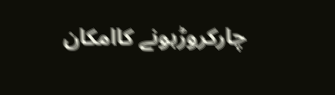چارکروڑہونے کاامکان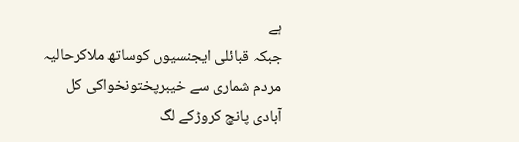ہے
جبکہ قبائلی ایجنسیوں کوساتھ ملاکرحالیہ مردم شماری سے خیبرپختونخواکی کل
آبادی پانچ کروڑکے لگ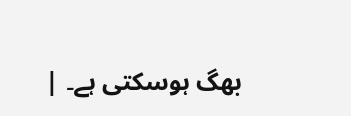بھگ ہوسکتی ہے۔ |